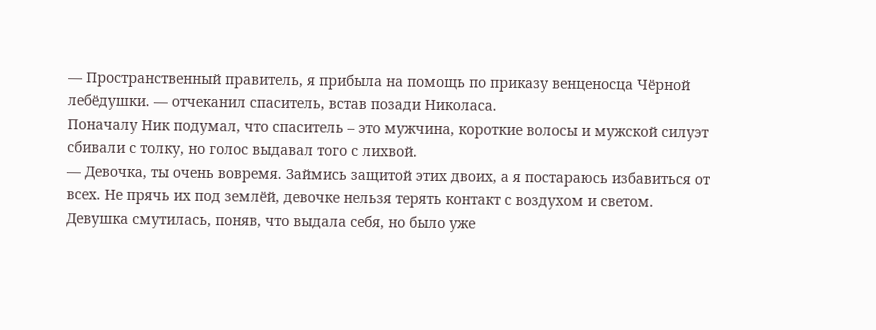— Пространственный правитель, я прибыла на помощь по приказу венценосца Чёрной лебёдушки. — отчеканил спаситель, встав позади Николаса.
Поначалу Ник подумал, что спаситель – это мужчина, короткие волосы и мужской силуэт сбивали с толку, но голос выдавал того с лихвой.
— Девочка, ты очень вовремя. Займись защитой этих двоих, а я постараюсь избавиться от всех. Не прячь их под землёй, девочке нельзя терять контакт с воздухом и светом.
Девушка смутилась, поняв, что выдала себя, но было уже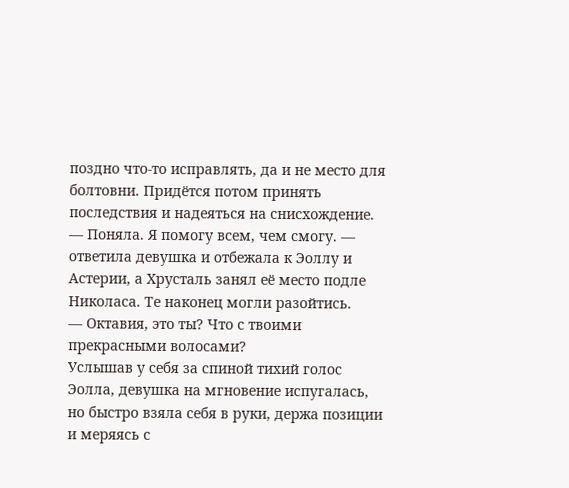поздно что-то исправлять, да и не место для болтовни. Придётся потом принять последствия и надеяться на снисхождение.
— Поняла. Я помогу всем, чем смогу. — ответила девушка и отбежала к Эоллу и Астерии, а Хрусталь занял её место подле Николаса. Те наконец могли разойтись.
— Октавия, это ты? Что с твоими прекрасными волосами?
Услышав у себя за спиной тихий голос Эолла, девушка на мгновение испугалась, но быстро взяла себя в руки, держа позиции и меряясь с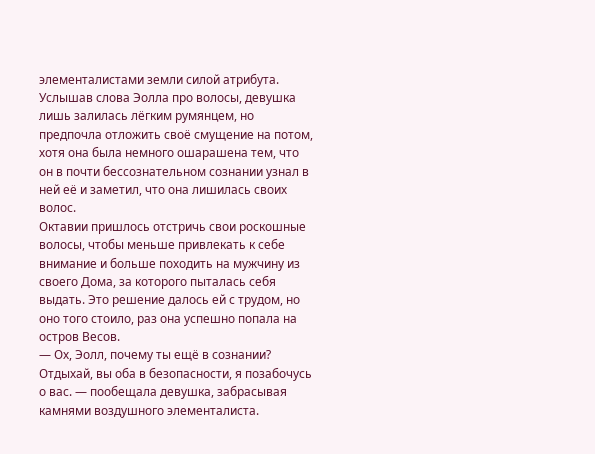элементалистами земли силой атрибута. Услышав слова Эолла про волосы, девушка лишь залилась лёгким румянцем, но предпочла отложить своё смущение на потом, хотя она была немного ошарашена тем, что он в почти бессознательном сознании узнал в ней её и заметил, что она лишилась своих волос.
Октавии пришлось отстричь свои роскошные волосы, чтобы меньше привлекать к себе внимание и больше походить на мужчину из своего Дома, за которого пыталась себя выдать. Это решение далось ей с трудом, но оно того стоило, раз она успешно попала на остров Весов.
— Ох, Эолл, почему ты ещё в сознании? Отдыхай, вы оба в безопасности, я позабочусь о вас. — пообещала девушка, забрасывая камнями воздушного элементалиста.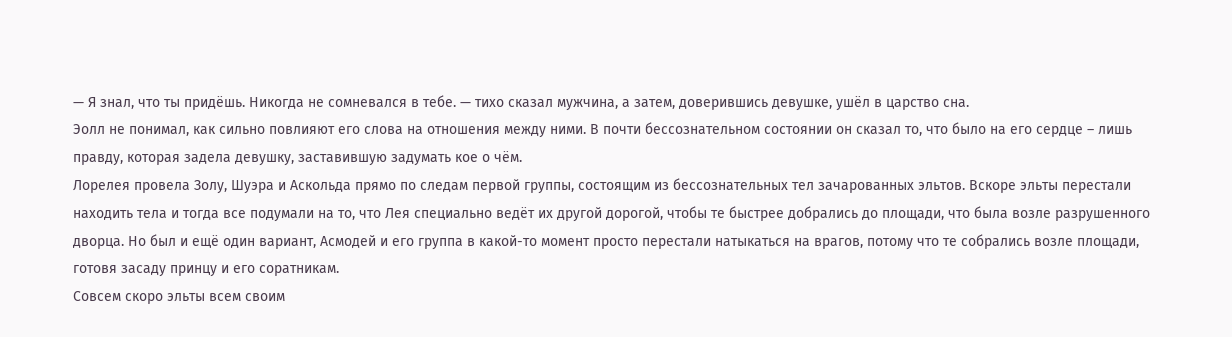— Я знал, что ты придёшь. Никогда не сомневался в тебе. — тихо сказал мужчина, а затем, доверившись девушке, ушёл в царство сна.
Эолл не понимал, как сильно повлияют его слова на отношения между ними. В почти бессознательном состоянии он сказал то, что было на его сердце – лишь правду, которая задела девушку, заставившую задумать кое о чём.
Лорелея провела Золу, Шуэра и Аскольда прямо по следам первой группы, состоящим из бессознательных тел зачарованных эльтов. Вскоре эльты перестали находить тела и тогда все подумали на то, что Лея специально ведёт их другой дорогой, чтобы те быстрее добрались до площади, что была возле разрушенного дворца. Но был и ещё один вариант, Асмодей и его группа в какой-то момент просто перестали натыкаться на врагов, потому что те собрались возле площади, готовя засаду принцу и его соратникам.
Совсем скоро эльты всем своим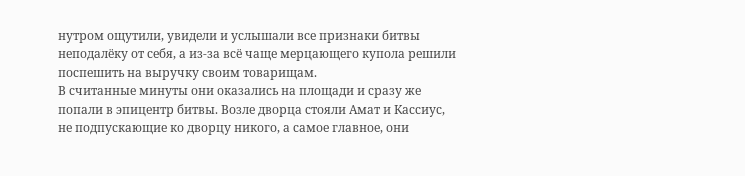нутром ощутили, увидели и услышали все признаки битвы неподалёку от себя, а из-за всё чаще мерцающего купола решили поспешить на выручку своим товарищам.
В считанные минуты они оказались на площади и сразу же попали в эпицентр битвы. Возле дворца стояли Амат и Кассиус, не подпускающие ко дворцу никого, а самое главное, они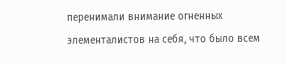перенимали внимание огненных элементалистов на себя, что было всем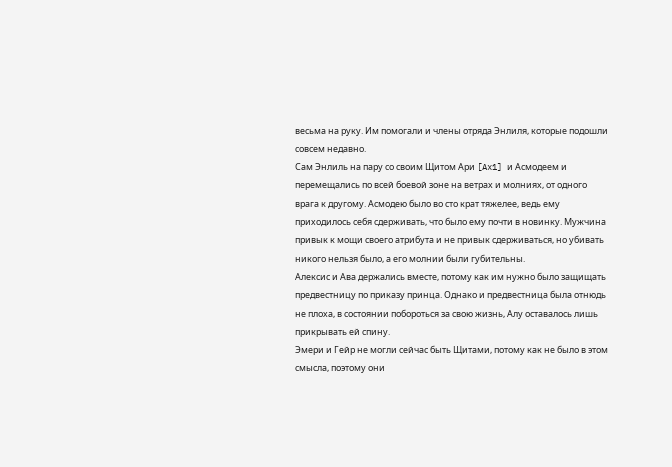весьма на руку. Им помогали и члены отряда Энлиля, которые подошли совсем недавно.
Сам Энлиль на пару со своим Щитом Ари [Ax1] и Асмодеем и перемещались по всей боевой зоне на ветрах и молниях, от одного врага к другому. Асмодею было во сто крат тяжелее, ведь ему приходилось себя сдерживать, что было ему почти в новинку. Мужчина привык к мощи своего атрибута и не привык сдерживаться, но убивать никого нельзя было, а его молнии были губительны.
Алексис и Ава держались вместе, потому как им нужно было защищать предвестницу по приказу принца. Однако и предвестница была отнюдь не плоха, в состоянии побороться за свою жизнь, Алу оставалось лишь прикрывать ей спину.
Эмери и Гейр не могли сейчас быть Щитами, потому как не было в этом смысла, поэтому они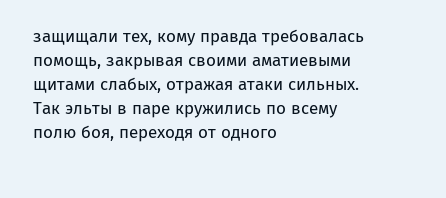защищали тех, кому правда требовалась помощь, закрывая своими аматиевыми щитами слабых, отражая атаки сильных. Так эльты в паре кружились по всему полю боя, переходя от одного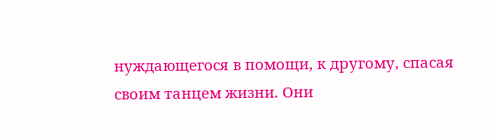нуждающегося в помощи, к другому, спасая своим танцем жизни. Они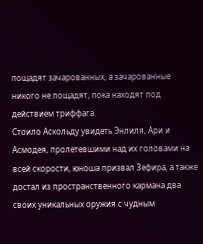пощадят зачарованных, а зачарованные никого не пощадят, пока находят под действием триффага.
Стоило Аскольду увидеть Энлиля, Ари и Асмодея, пролетевшими над их головами на всей скорости, юноша призвал Зефира, а также достал из пространственного кармана два своих уникальных оружия с чудным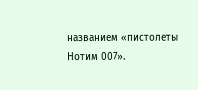названием «пистолеты Нотим 007».